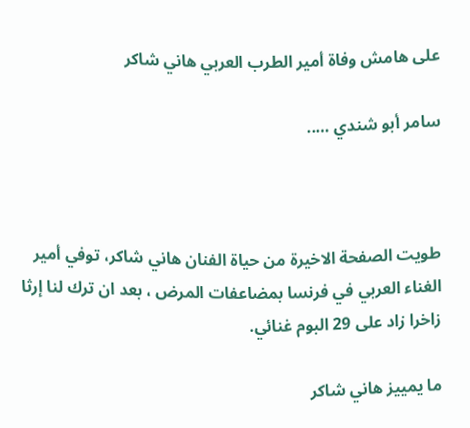على هامش وفاة أمير الطرب العربي هاني شاكر

سامر أبو شندي …..



طويت الصفحة الاخيرة من حياة الفنان هاني شاكر، توفي أمير الغناء العربي في فرنسا بمضاعفات المرض ، بعد ان ترك لنا إرثا زاخرا زاد على 29 البوم غنائي.

ما يمييز هاني شاكر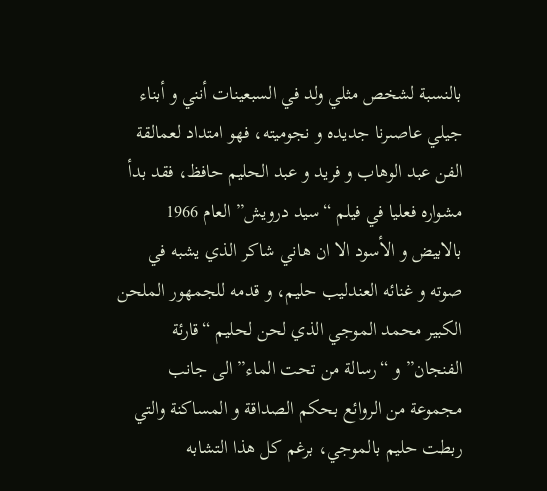بالنسبة لشخص مثلي ولد في السبعينات أنني و أبناء جيلي عاصىرنا جديده و نجوميته، فهو امتداد لعمالقة الفن عبد الوهاب و فريد و عبد الحليم حافظ، فقد بدأ مشواره فعليا في فيلم “سيد درويش” العام 1966 بالابيض و الأسود الا ان هاني شاكر الذي يشبه في صوته و غنائه العندليب حليم، و قدمه للجمهور الملحن الكبير محمد الموجي الذي لحن لحليم “قارئة الفنجان” و “رسالة من تحت الماء” الى جانب مجموعة من الروائع بحكم الصداقة و المساكنة والتي ربطت حليم بالموجي، برغم كل هذا التشابه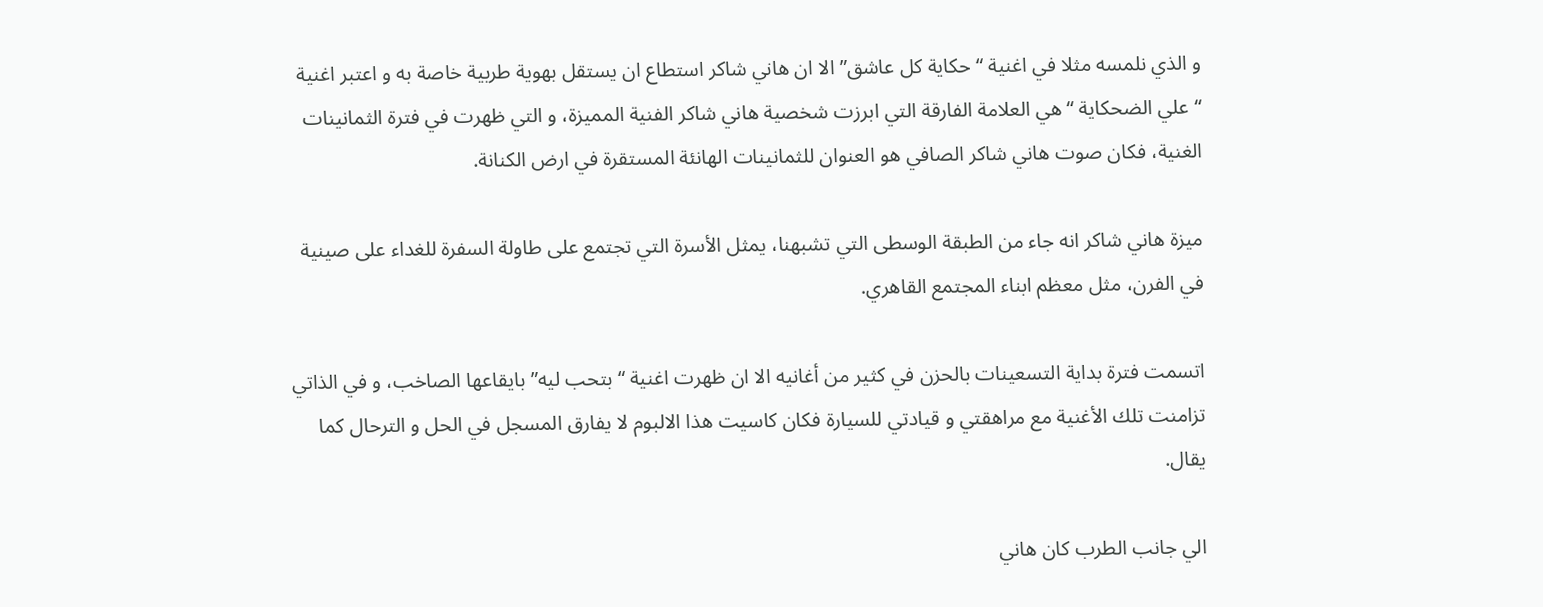و الذي نلمسه مثلا في اغنية “حكاية كل عاشق” الا ان هاني شاكر استطاع ان يستقل بهوية طربية خاصة به و اعتبر اغنية “علي الضحكاية “هي العلامة الفارقة التي ابرزت شخصية هاني شاكر الفنية المميزة، و التي ظهرت في فترة الثمانينات الغنية، فكان صوت هاني شاكر الصافي هو العنوان للثمانينات الهانئة المستقرة في ارض الكنانة.

ميزة هاني شاكر انه جاء من الطبقة الوسطى التي تشبهنا، يمثل الأسرة التي تجتمع على طاولة السفرة للغداء على صينية في الفرن، مثل معظم ابناء المجتمع القاهري.

اتسمت فترة بداية التسعينات بالحزن في كثير من أغانيه الا ان ظهرت اغنية “بتحب ليه” بايقاعها الصاخب، و في الذاتي تزامنت تلك الأغنية مع مراهقتي و قيادتي للسيارة فكان كاسيت هذا الالبوم لا يفارق المسجل في الحل و الترحال كما يقال.

الي جانب الطرب كان هاني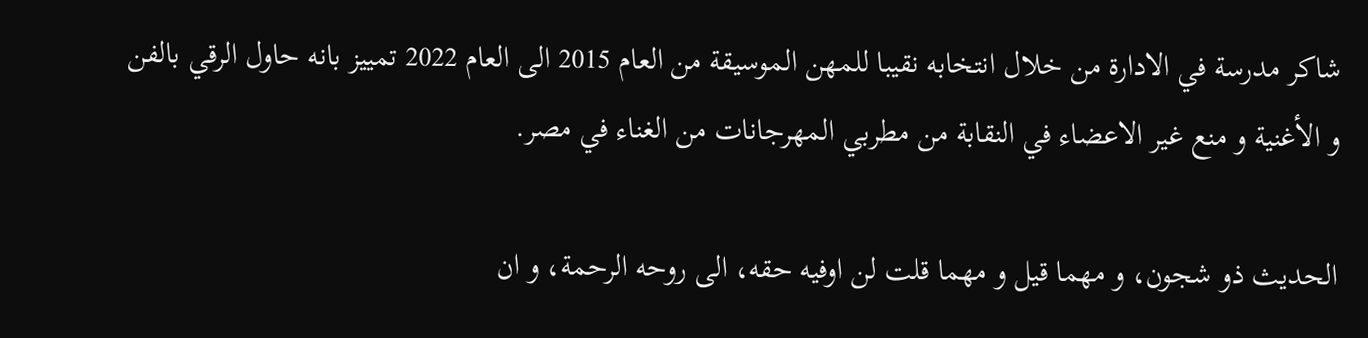شاكر مدرسة في الادارة من خلال انتخابه نقيبا للمهن الموسيقة من العام 2015 الى العام 2022 تمييز بانه حاول الرقي بالفن و الأغنية و منع غير الاعضاء في النقابة من مطربي المهرجانات من الغناء في مصر.

الحديث ذو شجون، و مهما قيل و مهما قلت لن اوفيه حقه، الى روحه الرحمة، و ان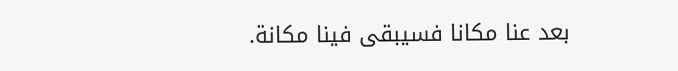بعد عنا مكانا فسيبقى فينا مكانة.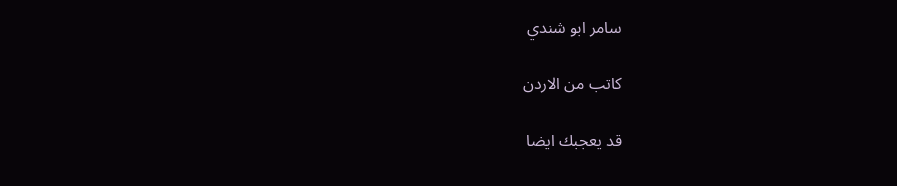سامر ابو شندي

كاتب من الاردن

قد يعجبك ايضا